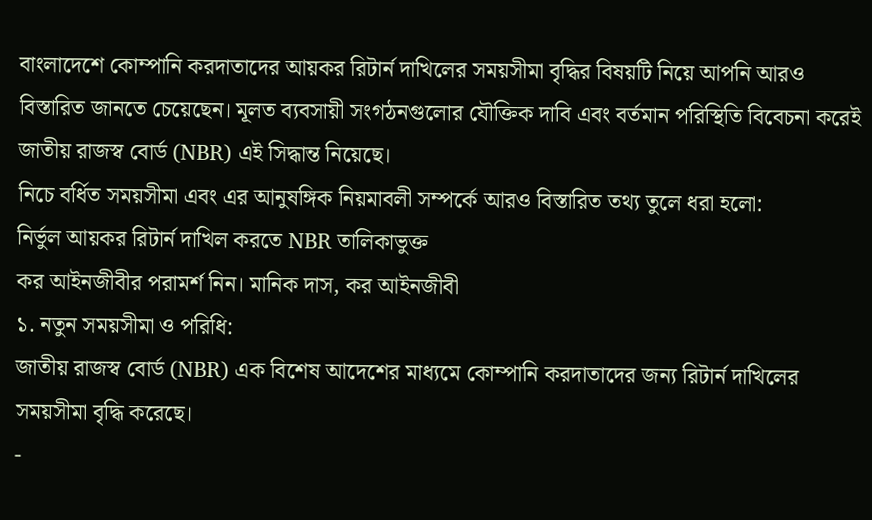বাংলাদেশে কোম্পানি করদাতাদের আয়কর রিটার্ন দাখিলের সময়সীমা বৃদ্ধির বিষয়টি নিয়ে আপনি আরও বিস্তারিত জানতে চেয়েছেন। মূলত ব্যবসায়ী সংগঠনগুলোর যৌক্তিক দাবি এবং বর্তমান পরিস্থিতি বিবেচনা করেই জাতীয় রাজস্ব বোর্ড (NBR) এই সিদ্ধান্ত নিয়েছে।
নিচে বর্ধিত সময়সীমা এবং এর আনুষঙ্গিক নিয়মাবলী সম্পর্কে আরও বিস্তারিত তথ্য তুলে ধরা হলো:
নির্ভুল আয়কর রিটার্ন দাখিল করতে NBR তালিকাভুক্ত
কর আইনজীবীর পরামর্শ নিন। মানিক দাস, কর আইনজীবী
১. নতুন সময়সীমা ও পরিধি:
জাতীয় রাজস্ব বোর্ড (NBR) এক বিশেষ আদেশের মাধ্যমে কোম্পানি করদাতাদের জন্য রিটার্ন দাখিলের সময়সীমা বৃদ্ধি করেছে।
-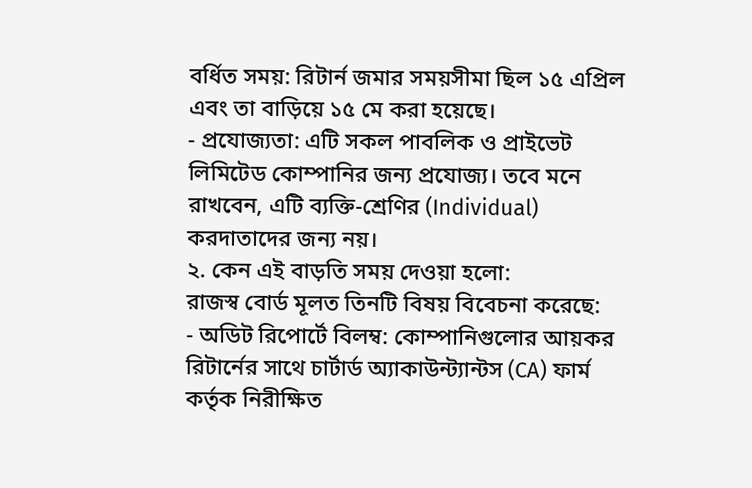বর্ধিত সময়: রিটার্ন জমার সময়সীমা ছিল ১৫ এপ্রিল এবং তা বাড়িয়ে ১৫ মে করা হয়েছে।
- প্রযোজ্যতা: এটি সকল পাবলিক ও প্রাইভেট লিমিটেড কোম্পানির জন্য প্রযোজ্য। তবে মনে রাখবেন, এটি ব্যক্তি-শ্রেণির (Individual) করদাতাদের জন্য নয়।
২. কেন এই বাড়তি সময় দেওয়া হলো:
রাজস্ব বোর্ড মূলত তিনটি বিষয় বিবেচনা করেছে:
- অডিট রিপোর্টে বিলম্ব: কোম্পানিগুলোর আয়কর রিটার্নের সাথে চার্টার্ড অ্যাকাউন্ট্যান্টস (CA) ফার্ম কর্তৃক নিরীক্ষিত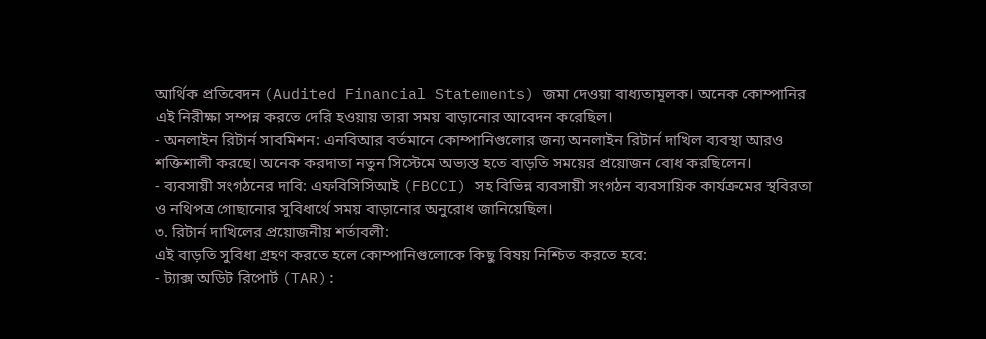আর্থিক প্রতিবেদন (Audited Financial Statements) জমা দেওয়া বাধ্যতামূলক। অনেক কোম্পানির এই নিরীক্ষা সম্পন্ন করতে দেরি হওয়ায় তারা সময় বাড়ানোর আবেদন করেছিল।
- অনলাইন রিটার্ন সাবমিশন: এনবিআর বর্তমানে কোম্পানিগুলোর জন্য অনলাইন রিটার্ন দাখিল ব্যবস্থা আরও শক্তিশালী করছে। অনেক করদাতা নতুন সিস্টেমে অভ্যস্ত হতে বাড়তি সময়ের প্রয়োজন বোধ করছিলেন।
- ব্যবসায়ী সংগঠনের দাবি: এফবিসিসিআই (FBCCI) সহ বিভিন্ন ব্যবসায়ী সংগঠন ব্যবসায়িক কার্যক্রমের স্থবিরতা ও নথিপত্র গোছানোর সুবিধার্থে সময় বাড়ানোর অনুরোধ জানিয়েছিল।
৩. রিটার্ন দাখিলের প্রয়োজনীয় শর্তাবলী:
এই বাড়তি সুবিধা গ্রহণ করতে হলে কোম্পানিগুলোকে কিছু বিষয় নিশ্চিত করতে হবে:
- ট্যাক্স অডিট রিপোর্ট (TAR):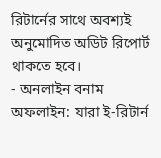রিটার্নের সাথে অবশ্যই অনুমোদিত অডিট রিপোর্ট থাকতে হবে।
- অনলাইন বনাম অফলাইন: যারা ই-রিটার্ন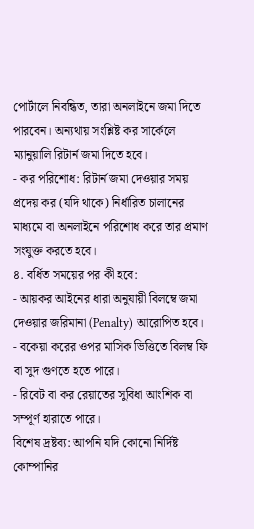পোর্টালে নিবন্ধিত, তারা অনলাইনে জমা দিতে পারবেন। অন্যথায় সংশ্লিষ্ট কর সার্কেলে ম্যানুয়ালি রিটার্ন জমা দিতে হবে।
- কর পরিশোধ: রিটার্ন জমা দেওয়ার সময় প্রদেয় কর (যদি থাকে) নির্ধারিত চালানের মাধ্যমে বা অনলাইনে পরিশোধ করে তার প্রমাণ সংযুক্ত করতে হবে।
৪. বর্ধিত সময়ের পর কী হবে:
- আয়কর আইনের ধারা অনুযায়ী বিলম্বে জমা দেওয়ার জরিমানা (Penalty) আরোপিত হবে।
- বকেয়া করের ওপর মাসিক ভিত্তিতে বিলম্ব ফি বা সুদ গুণতে হতে পারে।
- রিবেট বা কর রেয়াতের সুবিধা আংশিক বা সম্পূর্ণ হারাতে পারে।
বিশেষ দ্রষ্টব্য: আপনি যদি কোনো নির্দিষ্ট কোম্পানির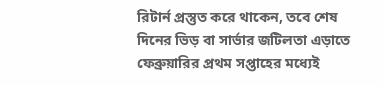রিটার্ন প্রস্তুত করে থাকেন, তবে শেষ দিনের ভিড় বা সার্ভার জটিলতা এড়াতে ফেব্রুয়ারির প্রথম সপ্তাহের মধ্যেই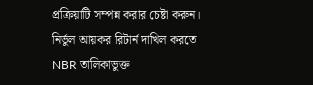প্রক্রিয়াটি সম্পন্ন করার চেষ্টা করুন।
নির্ভুল আয়কর রিটার্ন দাখিল করতে NBR তালিকাভুক্ত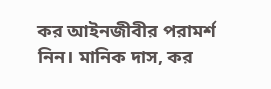কর আইনজীবীর পরামর্শ নিন। মানিক দাস, কর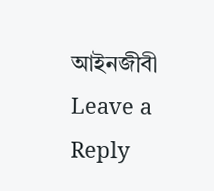আইনজীবী
Leave a Reply